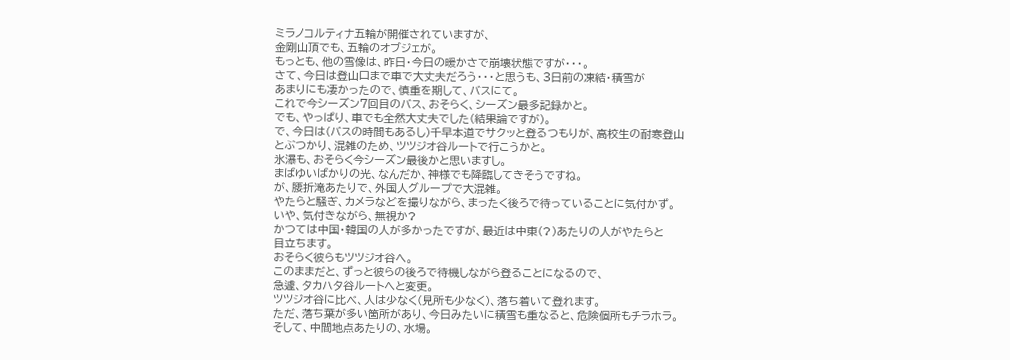ミラノコルティナ五輪が開催されていますが、
金剛山頂でも、五輪のオブジェが。
もっとも、他の雪像は、昨日・今日の暖かさで崩壊状態ですが・・・。
さて、今日は登山口まで車で大丈夫だろう・・・と思うも、3日前の凍結・積雪が
あまりにも凄かったので、慎重を期して、バスにて。
これで今シーズン7回目のバス、おそらく、シーズン最多記録かと。
でも、やっぱり、車でも全然大丈夫でした(結果論ですが)。
で、今日は(バスの時間もあるし)千早本道でサクッと登るつもりが、高校生の耐寒登山
とぶつかり、混雑のため、ツツジオ谷ルートで行こうかと。
氷瀑も、おそらく今シーズン最後かと思いますし。
まばゆいばかりの光、なんだか、神様でも降臨してきそうですね。
が、腰折滝あたりで、外国人グループで大混雑。
やたらと騒ぎ、カメラなどを撮りながら、まったく後ろで待っていることに気付かず。
いや、気付きながら、無視か?
かつては中国・韓国の人が多かったですが、最近は中東(?)あたりの人がやたらと
目立ちます。
おそらく彼らもツツジオ谷へ。
このままだと、ずっと彼らの後ろで待機しながら登ることになるので、
急遽、タカハタ谷ルートへと変更。
ツツジオ谷に比べ、人は少なく(見所も少なく)、落ち着いて登れます。
ただ、落ち葉が多い箇所があり、今日みたいに積雪も重なると、危険個所もチラホラ。
そして、中間地点あたりの、水場。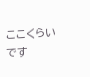ここくらいです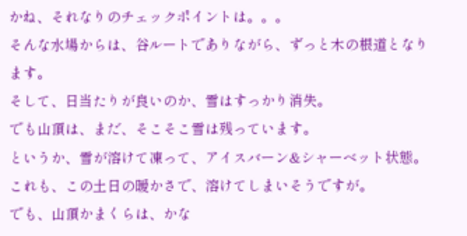かね、それなりのチェックポイントは。。。
そんな水場からは、谷ルートでありながら、ずっと木の根道となります。
そして、日当たりが良いのか、雪はすっかり消失。
でも山頂は、まだ、そこそこ雪は残っています。
というか、雪が溶けて凍って、アイスバーン&シャーベット状態。
これも、この土日の暖かさで、溶けてしまいそうですが。
でも、山頂かまくらは、かな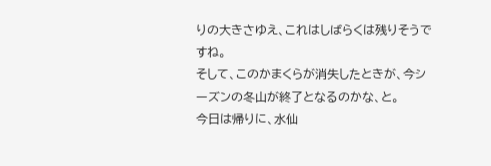りの大きさゆえ、これはしばらくは残りそうですね。
そして、このかまくらが消失したときが、今シーズンの冬山が終了となるのかな、と。
今日は帰りに、水仙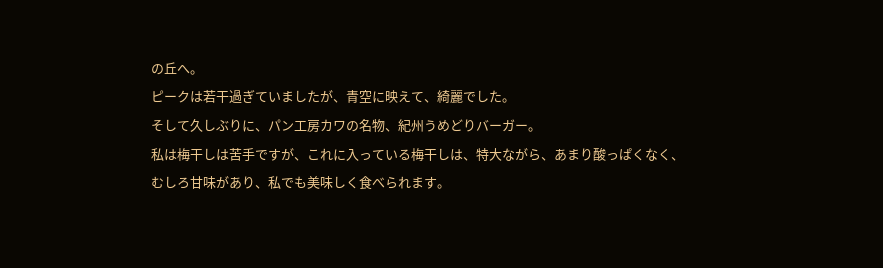の丘へ。
ピークは若干過ぎていましたが、青空に映えて、綺麗でした。
そして久しぶりに、パン工房カワの名物、紀州うめどりバーガー。
私は梅干しは苦手ですが、これに入っている梅干しは、特大ながら、あまり酸っぱくなく、
むしろ甘味があり、私でも美味しく食べられます。